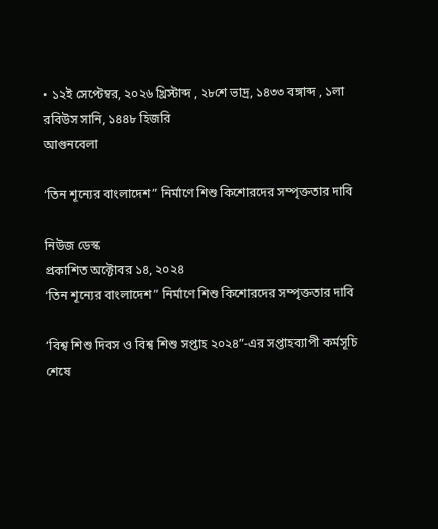• ১২ই সেপ্টেম্বর, ২০২৬ খ্রিস্টাব্দ , ২৮শে ভাদ্র, ১৪৩৩ বঙ্গাব্দ , ১লা রবিউস সানি, ১৪৪৮ হিজরি
আগুনবেলা

‘তিন শূন্যের বাংলাদেশ” নির্মাণে শিশু কিশোরদের সম্পৃক্ততার দাবি

নিউজ ডেস্ক
প্রকাশিত অক্টোবর ১৪, ২০২৪
‘তিন শূন্যের বাংলাদেশ” নির্মাণে শিশু কিশোরদের সম্পৃক্ততার দাবি

‘বিশ্ব শিশু দিবস ও বিশ্ব শিশু সপ্তাহ ২০২৪”-এর সপ্তাহব্যাপী কর্মসূচি শেষে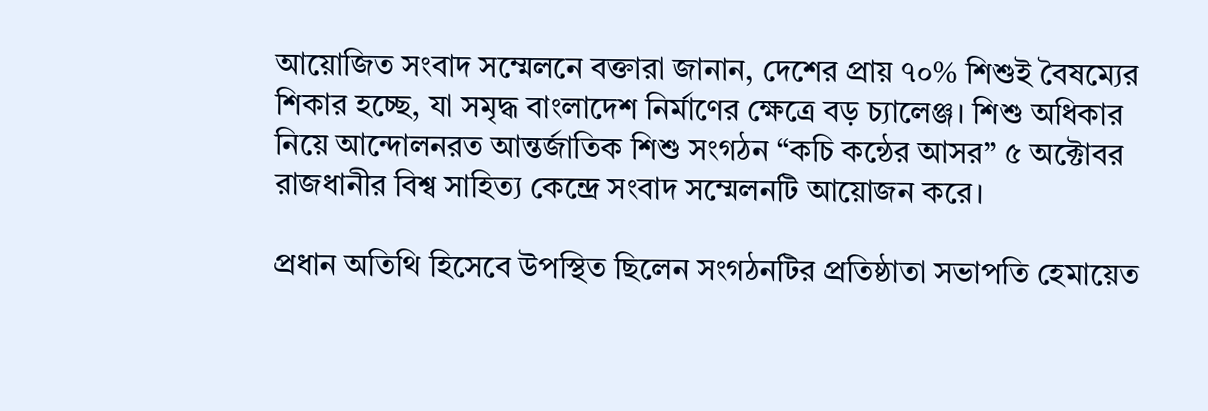আয়োজিত সংবাদ সম্মেলনে বক্তারা জানান, দেশের প্রায় ৭০% শিশুই বৈষম্যের শিকার হচ্ছে, যা সমৃদ্ধ বাংলাদেশ নির্মাণের ক্ষেত্রে বড় চ্যালেঞ্জ। শিশু অধিকার নিয়ে আন্দোলনরত আন্তর্জাতিক শিশু সংগঠন “কচি কন্ঠের আসর” ৫ অক্টোবর রাজধানীর বিশ্ব সাহিত্য কেন্দ্রে সংবাদ সম্মেলনটি আয়োজন করে।

প্রধান অতিথি হিসেবে উপস্থিত ছিলেন সংগঠনটির প্রতিষ্ঠাতা সভাপতি হেমায়েত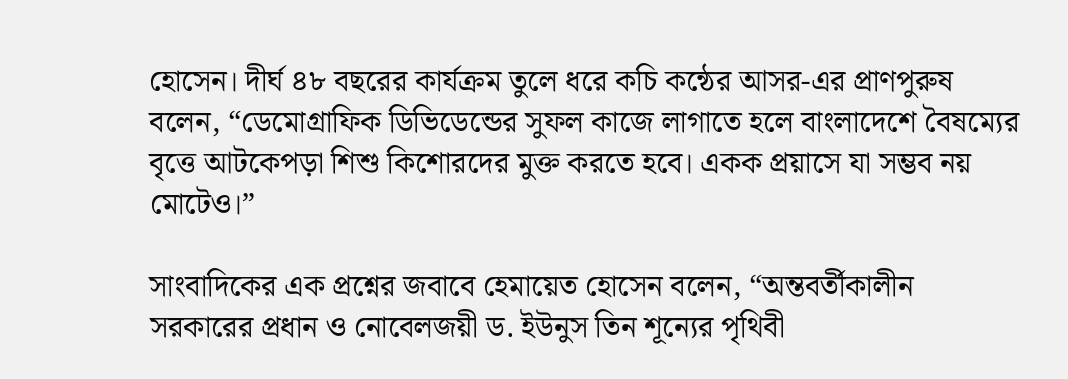হোসেন। দীর্ঘ ৪৮ বছরের কার্যক্রম তুলে ধরে কচি কন্ঠের আসর-এর প্রাণপুরুষ বলেন, “ডেমোগ্রাফিক ডিভিডেন্ডের সুফল কাজে লাগাতে হলে বাংলাদেশে বৈষম্যের বৃত্তে আটকেপড়া শিশু কিশোরদের মুক্ত করতে হবে। একক প্রয়াসে যা সম্ভব নয় মোটেও।”

সাংবাদিকের এক প্রশ্নের জবাবে হেমায়েত হোসেন বলেন, “অন্তবর্তীকালীন সরকারের প্রধান ও নোবেলজয়ী ড. ইউনুস তিন শূন্যের পৃথিবী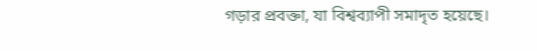গড়ার প্রবক্তা, যা বিশ্বব্যাপী সমাদৃত হয়েছে।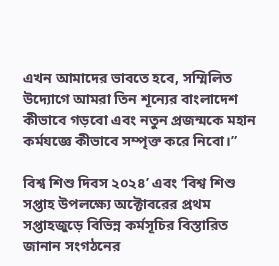এখন আমাদের ভাবতে হবে, সম্মিলিত উদ্যোগে আমরা তিন শূন্যের বাংলাদেশ কীভাবে গড়বো এবং নতুন প্রজন্মকে মহান কর্মযজ্ঞে কীভাবে সম্পৃক্ত করে নিবো।”

বিশ্ব শিশু দিবস ২০২৪’ এবং ‘বিশ্ব শিশু সপ্তাহ উপলক্ষ্যে অক্টোবরের প্রথম সপ্তাহজুড়ে বিভিন্ন কর্মসূচির বিস্তারিত জানান সংগঠনের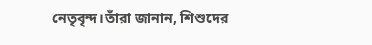নেতৃবৃন্দ।তাঁরা জানান, শিশুদের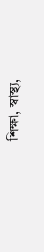শিক্ষা, স্বাস্থ্য,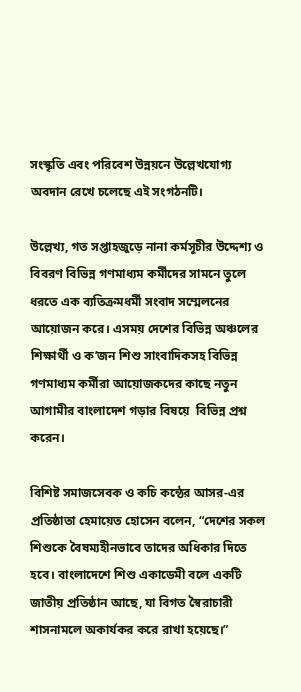সংস্কৃতি এবং পরিবেশ উন্নয়নে উল্লেখযোগ্য অবদান রেখে চলেছে এই সংগঠনটি।

উল্লেখ্য, গত সপ্তাহজুড়ে নানা কর্মসূচীর উদ্দেশ্য ও বিবরণ বিভিন্ন গণমাধ্যম কর্মীদের সামনে তুলে ধরতে এক ব্যতিক্রমধর্মী সংবাদ সম্মেলনের আয়োজন করে। এসময় দেশের বিভিন্ন অঞ্চলের শিক্ষার্থী ও ক’জন শিশু সাংবাদিকসহ বিভিন্ন গণমাধ্যম কর্মীরা আয়োজকদের কাছে নতুন আগামীর বাংলাদেশ গড়ার বিষয়ে  বিভিন্ন প্রশ্ন করেন।

বিশিষ্ট সমাজসেবক ও কচি কন্ঠের আসর-এর প্রতিষ্ঠাতা হেমায়েত হোসেন বলেন, “দেশের সকল শিশুকে বৈষম্যহীনভাবে তাদের অধিকার দিতে হবে। বাংলাদেশে শিশু একাডেমী বলে একটি জাতীয় প্রতিষ্ঠান আছে, যা বিগত স্বৈরাচারী শাসনামলে অকার্যকর করে রাখা হয়েছে।”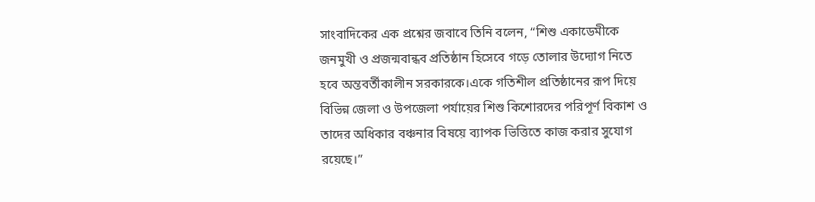সাংবাদিকের এক প্রশ্নের জবাবে তিনি বলেন, “শিশু একাডেমীকে জনমুখী ও প্রজন্মবান্ধব প্রতিষ্ঠান হিসেবে গড়ে তোলার উদ্যোগ নিতে হবে অন্তবর্তীকালীন সরকারকে।একে গতিশীল প্রতিষ্ঠানের রূপ দিয়ে বিভিন্ন জেলা ও উপজেলা পর্যায়ের শিশু কিশোরদের পরিপূর্ণ বিকাশ ও তাদের অধিকার বঞ্চনার বিষয়ে ব্যাপক ভিত্তিতে কাজ করার সুযোগ রয়েছে।”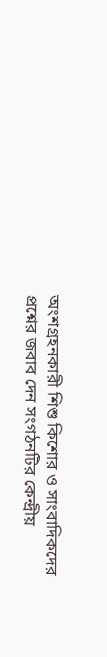অংশগ্রহনকারী শিশু কিশোর ও সাংবাদিকদের প্রশ্নের জবাব দেন সংগঠনটির কেন্দ্রীয়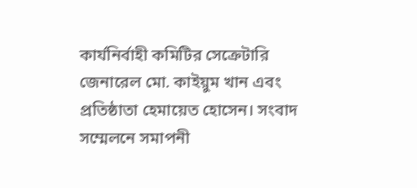কার্যনির্বাহী কমিটির সেক্রেটারি জেনারেল মো. কাইয়ুম খান এবং প্রতিষ্ঠাতা হেমায়েত হোসেন। সংবাদ সম্মেলনে সমাপনী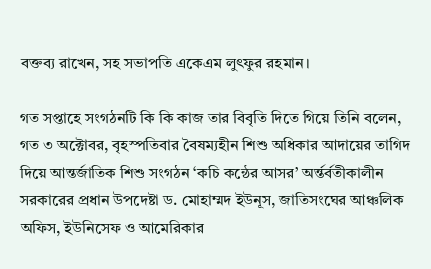বক্তব্য রাখেন, সহ সভাপতি একেএম লুৎফুর রহমান।

গত সপ্তাহে সংগঠনটি কি কি কাজ তার বিবৃতি দিতে গিয়ে তিনি বলেন, গত ৩ অক্টোবর, বৃহস্পতিবার বৈষম্যহীন শিশু অধিকার আদায়ের তাগিদ দিয়ে আন্তর্জাতিক শিশু সংগঠন ‘কচি কন্ঠের আসর’ অর্ন্তর্বতীকালীন সরকারের প্রধান উপদেষ্টা ড. মোহাম্মদ ইউনূস, জাতিসংঘের আঞ্চলিক অফিস, ইউনিসেফ ও আমেরিকার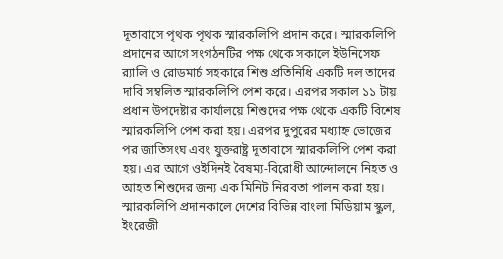দূতাবাসে পৃথক পৃথক স্মারকলিপি প্রদান করে। স্মারকলিপি প্রদানের আগে সংগঠনটির পক্ষ থেকে সকালে ইউনিসেফ র‌্যালি ও রোডমার্চ সহকারে শিশু প্রতিনিধি একটি দল তাদের দাবি সম্বলিত স্মারকলিপি পেশ করে। এরপর সকাল ১১ টায় প্রধান উপদেষ্টার কার্যালয়ে শিশুদের পক্ষ থেকে একটি বিশেষ স্মারকলিপি পেশ করা হয়। এরপর দুপুরের মধ্যাহ্ন ভোজের পর জাতিসংঘ এবং যুক্তরাষ্ট্র দূতাবাসে স্মারকলিপি পেশ করা হয়। এর আগে ওইদিনই বৈষম্য-বিরোধী আন্দোলনে নিহত ও আহত শিশুদের জন্য এক মিনিট নিরবতা পালন করা হয়। স্মারকলিপি প্রদানকালে দেশের বিভিন্ন বাংলা মিডিয়াম স্কুল, ইংরেজী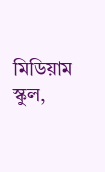মিডিয়াম স্কুল,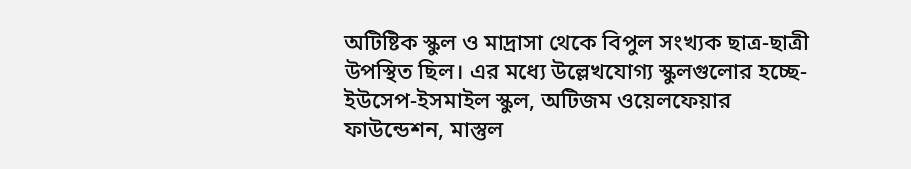অটিষ্টিক স্কুল ও মাদ্রাসা থেকে বিপুল সংখ্যক ছাত্র-ছাত্রী উপস্থিত ছিল। এর মধ্যে উল্লেখযোগ্য স্কুলগুলোর হচ্ছে- ইউসেপ-ইসমাইল স্কুল, অটিজম ওয়েলফেয়ার ফাউন্ডেশন, মাস্তুল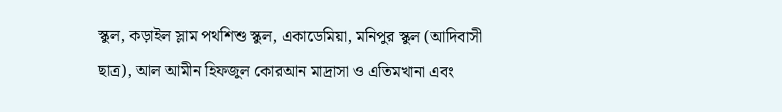স্কুল, কড়াইল স্লাম পথশিশু স্কুল, একাডেমিয়া, মনিপুর স্কুল (আদিবাসী ছাত্র), আল আমীন হিফজুল কোরআন মাদ্রাসা ও এতিমখানা এবং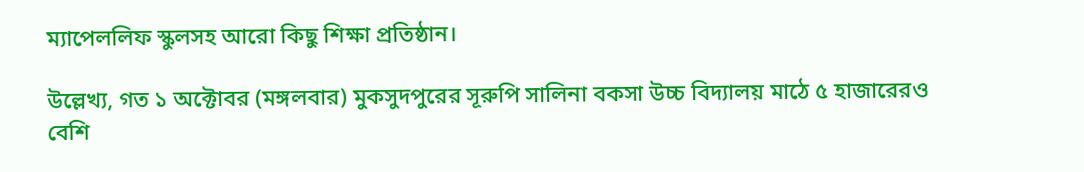ম্যাপেললিফ স্কুলসহ আরো কিছু শিক্ষা প্রতিষ্ঠান।

উল্লেখ্য, গত ১ অক্টোবর (মঙ্গলবার) মুকসুদপুরের সূরুপি সালিনা বকসা উচ্চ বিদ্যালয় মাঠে ৫ হাজারেরও বেশি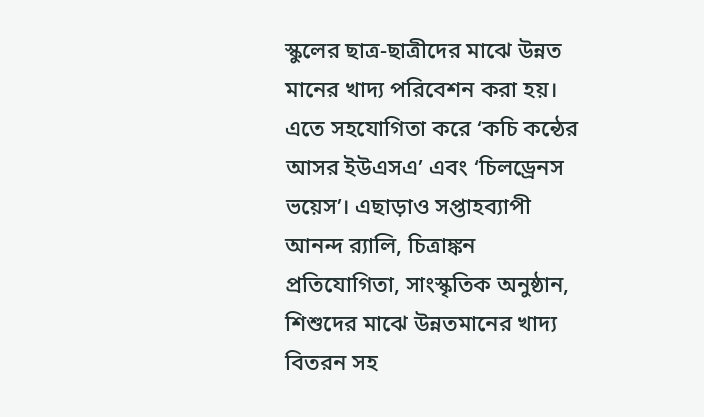স্কুলের ছাত্র-ছাত্রীদের মাঝে উন্নত মানের খাদ্য পরিবেশন করা হয়। এতে সহযোগিতা করে ‘কচি কন্ঠের আসর ইউএসএ’ এবং ‘চিলড্রেনস ভয়েস’। এছাড়াও সপ্তাহব্যাপী আনন্দ র‌্যালি, চিত্রাঙ্কন প্রতিযোগিতা, সাংস্কৃতিক অনুষ্ঠান, শিশুদের মাঝে উন্নতমানের খাদ্য বিতরন সহ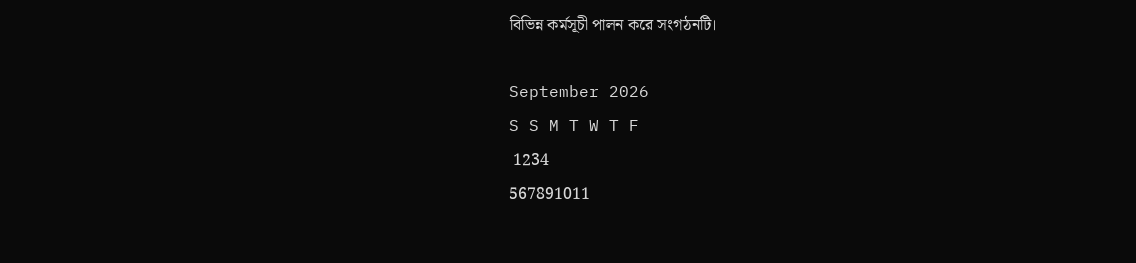বিভিন্ন কর্মসূচী পালন করে সংগঠনটি।

September 2026
S S M T W T F
 1234
567891011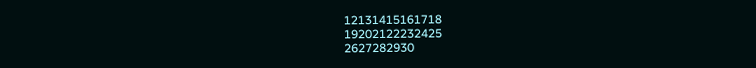12131415161718
19202122232425
2627282930